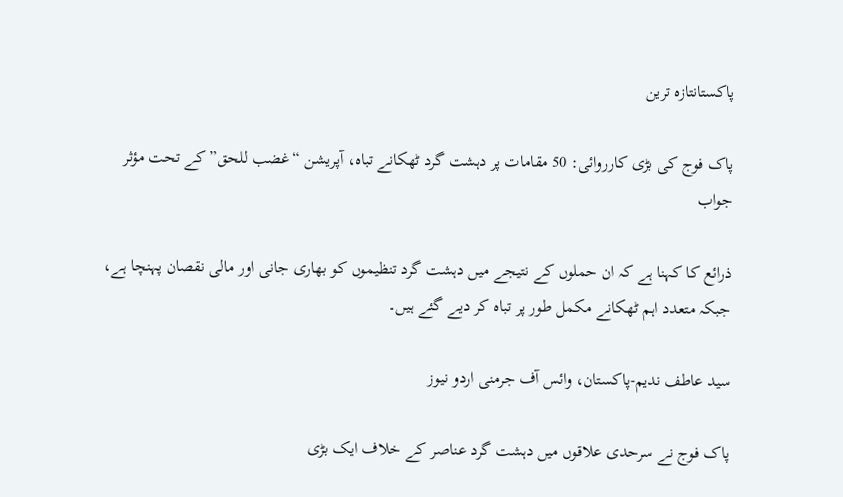پاکستانتازہ ترین

پاک فوج کی بڑی کارروائی: 50 مقامات پر دہشت گرد ٹھکانے تباہ، آپریشن “غضب للحق” کے تحت مؤثر جواب

ذرائع کا کہنا ہے کہ ان حملوں کے نتیجے میں دہشت گرد تنظیموں کو بھاری جانی اور مالی نقصان پہنچا ہے، جبکہ متعدد اہم ٹھکانے مکمل طور پر تباہ کر دیے گئے ہیں۔

سید عاطف ندیم-پاکستان، وائس آف جرمنی اردو نیوز

پاک فوج نے سرحدی علاقوں میں دہشت گرد عناصر کے خلاف ایک بڑی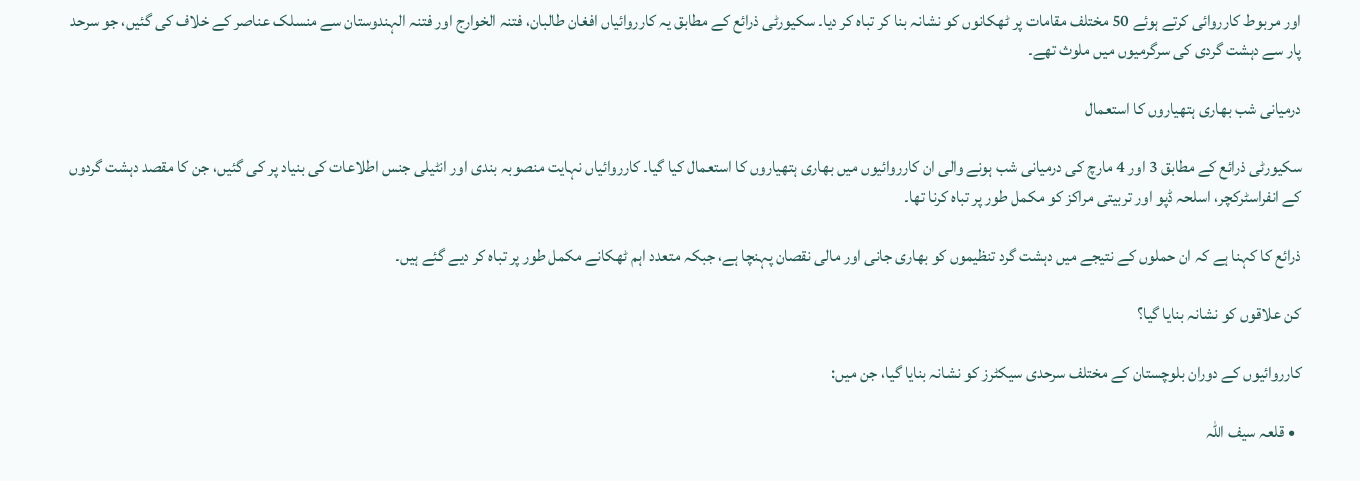اور مربوط کارروائی کرتے ہوئے 50 مختلف مقامات پر ٹھکانوں کو نشانہ بنا کر تباہ کر دیا۔ سکیورٹی ذرائع کے مطابق یہ کارروائیاں افغان طالبان، فتنہ الخوارج اور فتنہ الہندوستان سے منسلک عناصر کے خلاف کی گئیں، جو سرحد پار سے دہشت گردی کی سرگرمیوں میں ملوث تھے۔

درمیانی شب بھاری ہتھیاروں کا استعمال

سکیورٹی ذرائع کے مطابق 3 اور 4 مارچ کی درمیانی شب ہونے والی ان کارروائیوں میں بھاری ہتھیاروں کا استعمال کیا گیا۔ کارروائیاں نہایت منصوبہ بندی اور انٹیلی جنس اطلاعات کی بنیاد پر کی گئیں، جن کا مقصد دہشت گردوں کے انفراسٹرکچر، اسلحہ ڈپو اور تربیتی مراکز کو مکمل طور پر تباہ کرنا تھا۔

ذرائع کا کہنا ہے کہ ان حملوں کے نتیجے میں دہشت گرد تنظیموں کو بھاری جانی اور مالی نقصان پہنچا ہے، جبکہ متعدد اہم ٹھکانے مکمل طور پر تباہ کر دیے گئے ہیں۔

کن علاقوں کو نشانہ بنایا گیا؟

کارروائیوں کے دوران بلوچستان کے مختلف سرحدی سیکٹرز کو نشانہ بنایا گیا، جن میں:

  • قلعہ سیف اللہ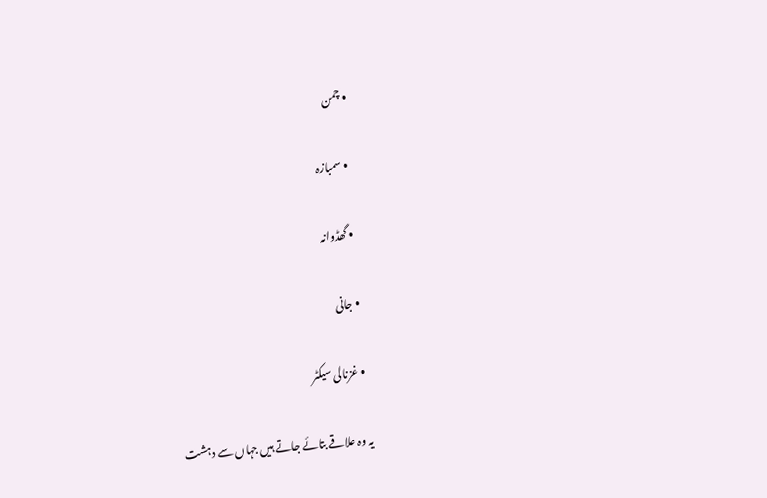• چمن

  • سمبازہ

  • گھڈوانہ

  • جانی

  • غزنالی سیکٹر

یہ وہ علاقے بتائے جاتے ہیں جہاں سے دہشت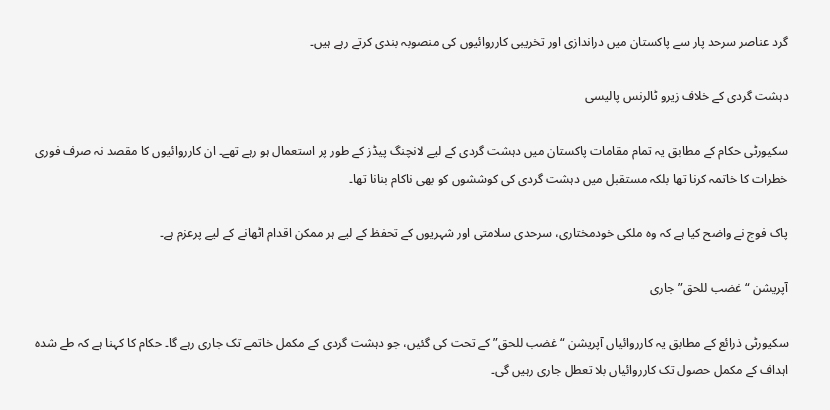گرد عناصر سرحد پار سے پاکستان میں دراندازی اور تخریبی کارروائیوں کی منصوبہ بندی کرتے رہے ہیں۔

دہشت گردی کے خلاف زیرو ٹالرنس پالیسی

سکیورٹی حکام کے مطابق یہ تمام مقامات پاکستان میں دہشت گردی کے لیے لانچنگ پیڈز کے طور پر استعمال ہو رہے تھے۔ ان کارروائیوں کا مقصد نہ صرف فوری خطرات کا خاتمہ کرنا تھا بلکہ مستقبل میں دہشت گردی کی کوششوں کو بھی ناکام بنانا تھا۔

پاک فوج نے واضح کیا ہے کہ وہ ملکی خودمختاری، سرحدی سلامتی اور شہریوں کے تحفظ کے لیے ہر ممکن اقدام اٹھانے کے لیے پرعزم ہے۔

آپریشن “غضب للحق” جاری

سکیورٹی ذرائع کے مطابق یہ کارروائیاں آپریشن “غضب للحق” کے تحت کی گئیں، جو دہشت گردی کے مکمل خاتمے تک جاری رہے گا۔ حکام کا کہنا ہے کہ طے شدہ اہداف کے مکمل حصول تک کارروائیاں بلا تعطل جاری رہیں گی۔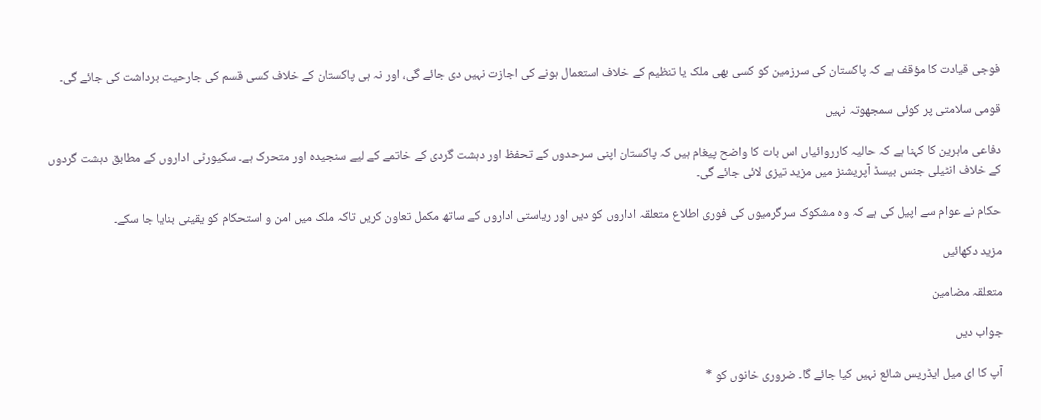فوجی قیادت کا مؤقف ہے کہ پاکستان کی سرزمین کو کسی بھی ملک یا تنظیم کے خلاف استعمال ہونے کی اجازت نہیں دی جائے گی، اور نہ ہی پاکستان کے خلاف کسی قسم کی جارحیت برداشت کی جائے گی۔

قومی سلامتی پر کوئی سمجھوتہ نہیں

دفاعی ماہرین کا کہنا ہے کہ حالیہ کارروائیاں اس بات کا واضح پیغام ہیں کہ پاکستان اپنی سرحدوں کے تحفظ اور دہشت گردی کے خاتمے کے لیے سنجیدہ اور متحرک ہے۔ سکیورٹی اداروں کے مطابق دہشت گردوں کے خلاف انٹیلی جنس بیسڈ آپریشنز میں مزید تیزی لائی جائے گی۔

حکام نے عوام سے اپیل کی ہے کہ وہ مشکوک سرگرمیوں کی فوری اطلاع متعلقہ اداروں کو دیں اور ریاستی اداروں کے ساتھ مکمل تعاون کریں تاکہ ملک میں امن و استحکام کو یقینی بنایا جا سکے۔

مزید دکھائیں

متعلقہ مضامین

جواب دیں

آپ کا ای میل ایڈریس شائع نہیں کیا جائے گا۔ ضروری خانوں کو *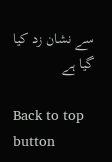سے نشان زد کیا گیا ہے

Back to top button